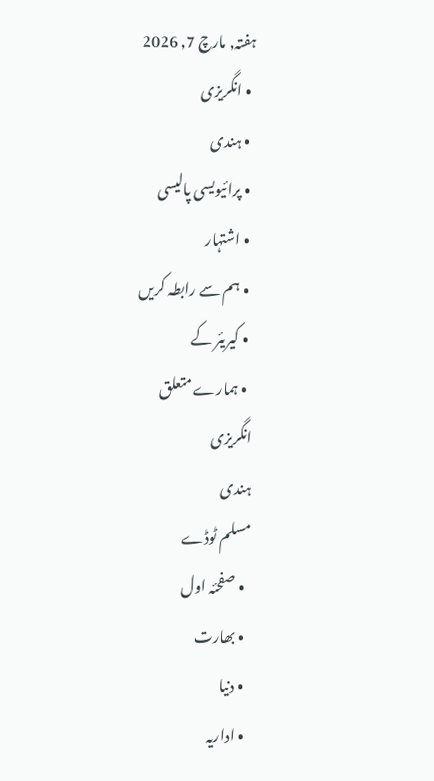ہفتہ, مارچ 7, 2026
  • انگریزی
  • ہندی
  • پرائیویسی پالیسی
  • اشتہار
  • ہم سے رابطہ کریں
  • کیریئر کے
  • ہمارے متعلق
انگریزی
ہندی
مسلم ٹوڈے
  • صفحئہ اول
  • بھارت
  • دنیا
  • اداریہ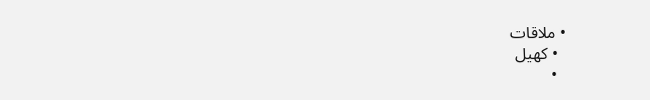• ملاقات
  • کھیل
  •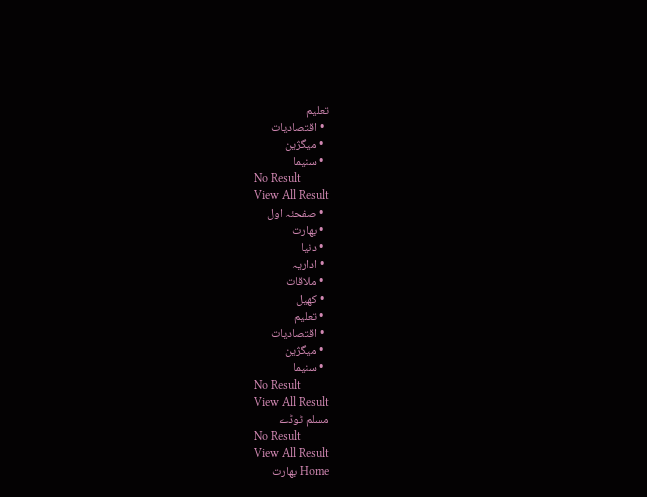تعلیم
  • اقتصادیات
  • میگژین
  • سنیما
No Result
View All Result
  • صفحئہ اول
  • بھارت
  • دنیا
  • اداریہ
  • ملاقات
  • کھیل
  • تعلیم
  • اقتصادیات
  • میگژین
  • سنیما
No Result
View All Result
مسلم ٹوڈے
No Result
View All Result
Home بھارت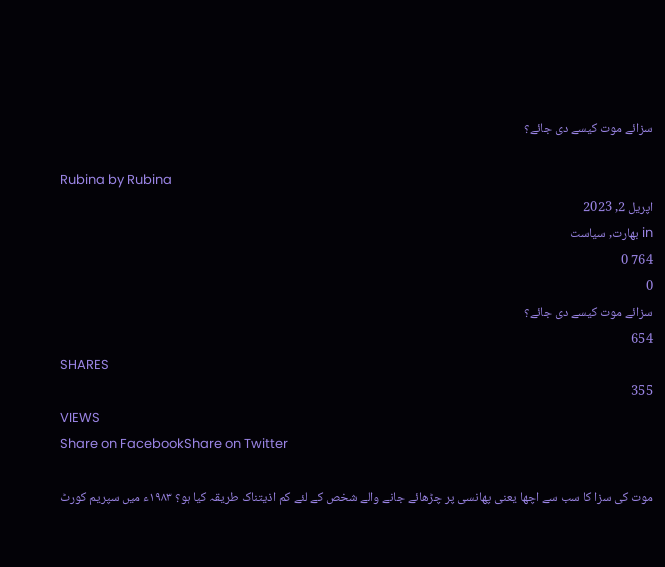سزائے موت کیسے دی جائے؟

Rubina by Rubina
اپریل 2, 2023
in بھارت, سیاست
764 0
0
سزائے موت کیسے دی جائے؟
654
SHARES
355
VIEWS
Share on FacebookShare on Twitter

موت کی سزا کا سب سے اچھا یعنی پھانسی پر چڑھائے جانے والے شخص کے لئے کم اذیتناک طریقہ کیا ہو؟ ۱۹۸۳ء میں سپریم کورٹ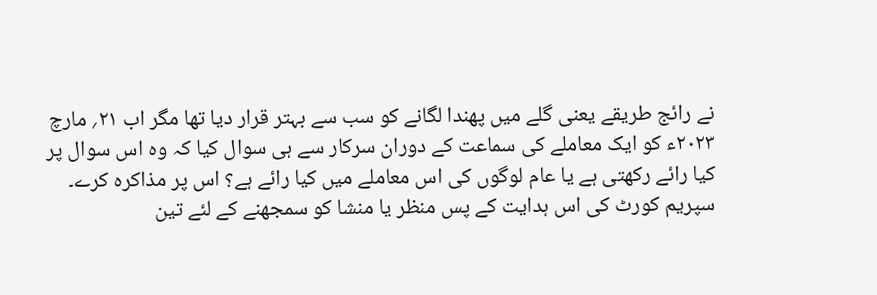نے رائج طریقے یعنی گلے میں پھندا لگانے کو سب سے بہتر قرار دیا تھا مگر اب ۲۱؍ مارچ ۲۰۲۳ء کو ایک معاملے کی سماعت کے دوران سرکار سے ہی سوال کیا کہ وہ اس سوال پر کیا رائے رکھتی ہے یا عام لوگوں کی اس معاملے میں کیا رائے ہے؟ اس پر مذاکرہ کرے۔ سپریم کورٹ کی اس ہدایت کے پس منظر یا منشا کو سمجھنے کے لئے تین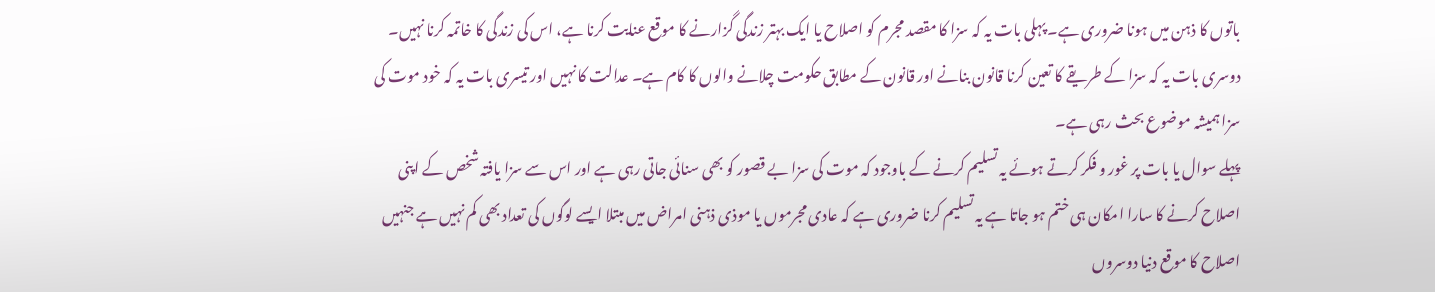باتوں کا ذہن میں ہونا ضروری ہے۔ پہلی بات یہ کہ سزا کا مقصد مجرم کو اصلاح یا ایک بہتر زندگی گزارنے کا موقع عنایت کرنا ہے، اس کی زندگی کا خاتمہ کرنا نہیں۔ دوسری بات یہ کہ سزا کے طریقے کا تعین کرنا قانون بنانے اور قانون کے مطابق حکومت چلانے والوں کا کام ہے۔ عدالت کا نہیں اور تیسری بات یہ کہ خود موت کی سزا ہمیشہ موضوع بحث رہی ہے۔
پہلے سوال یا بات پر غور و فکر کرتے ہوئے یہ تسلیم کرنے کے باوجود کہ موت کی سزا بے قصور کو بھی سنائی جاتی رہی ہے اور اس سے سزا یافتہ شخص کے اپنی اصلاح کرنے کا سارا امکان ہی ختم ہو جاتا ہے یہ تسلیم کرنا ضروری ہے کہ عادی مجرموں یا موذی ذہنی امراض میں مبتلا ایسے لوگوں کی تعداد بھی کم نہیں ہے جنہیں اصلاح کا موقع دنیا دوسروں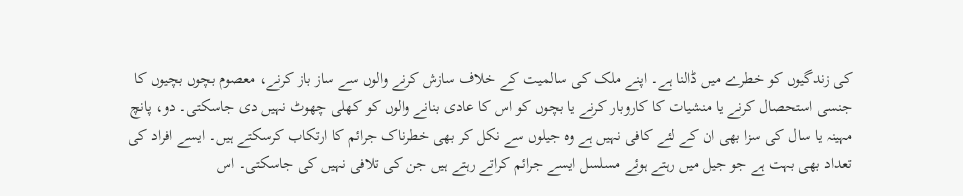کی زندگیوں کو خطرے میں ڈالنا ہے۔ اپنے ملک کی سالمیت کے خلاف سازش کرنے والوں سے ساز باز کرنے، معصوم بچوں بچیوں کا جنسی استحصال کرنے یا منشیات کا کاروبار کرنے یا بچوں کو اس کا عادی بنانے والوں کو کھلی چھوٹ نہیں دی جاسکتی۔ دو، پانچ مہینہ یا سال کی سزا بھی ان کے لئے کافی نہیں ہے وہ جیلوں سے نکل کر بھی خطرناک جرائم کا ارتکاب کرسکتے ہیں۔ ایسے افراد کی تعداد بھی بہت ہے جو جیل میں رہتے ہوئے مسلسل ایسے جرائم کراتے رہتے ہیں جن کی تلافی نہیں کی جاسکتی۔ اس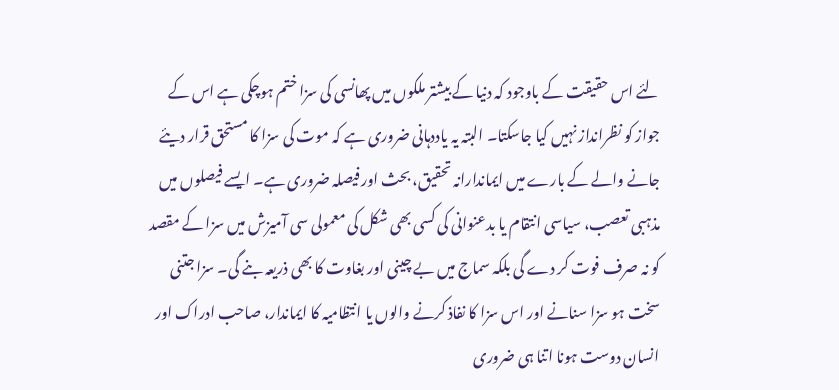لئے اس حقیقت کے باوجود کہ دنیا کے بیشتر ملکوں میں پھانسی کی سزا ختم ہوچکی ہے اس کے جواز کو نظرانداز نہیں کیا جاسکتا۔ البتہ یہ یاددہانی ضروری ہے کہ موت کی سزا کا مستحق قرار دیئے جانے والے کے بارے میں ایماندارانہ تحقیق، بحث اور فیصلہ ضروری ہے۔ ایسے فیصلوں میں مذہبی تعصب، سیاسی انتقام یا بدعنوانی کی کسی بھی شکل کی معمولی سی آمیزش میں سزا کے مقصد کو نہ صرف فوت کر دے گی بلکہ سماج میں بے چینی اور بغاوت کا بھی ذریعہ بنے گی۔ سزا جتنی سخت ہو سزا سنانے اور اس سزا کا نفاذ کرنے والوں یا انتظامیہ کا ایماندار، صاحب ادراک اور انسان دوست ہونا اتنا ہی ضروری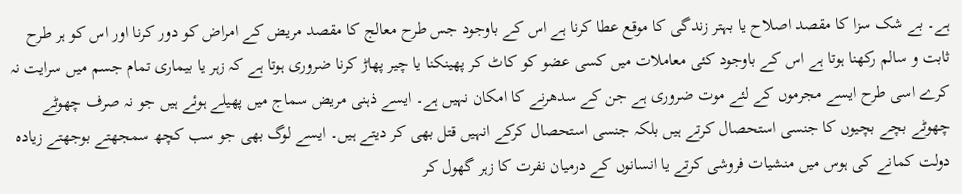ہے۔ بے شک سزا کا مقصد اصلاح یا بہتر زندگی کا موقع عطا کرنا ہے اس کے باوجود جس طرح معالج کا مقصد مریض کے امراض کو دور کرنا اور اس کو ہر طرح ثابت و سالم رکھنا ہوتا ہے اس کے باوجود کئی معاملات میں کسی عضو کو کاٹ کر پھینکنا یا چیر پھاڑ کرنا ضروری ہوتا ہے کہ زہر یا بیماری تمام جسم میں سرایت نہ کرے اسی طرح ایسے مجرموں کے لئے موت ضروری ہے جن کے سدھرنے کا امکان نہیں ہے۔ ایسے ذہنی مریض سماج میں پھیلے ہوئے ہیں جو نہ صرف چھوٹے چھوٹے بچے بچیوں کا جنسی استحصال کرتے ہیں بلکہ جنسی استحصال کرکے انہیں قتل بھی کر دیتے ہیں۔ ایسے لوگ بھی جو سب کچھ سمجھتے بوجھتے زیادہ دولت کمانے کی ہوس میں منشیات فروشی کرتے یا انسانوں کے درمیان نفرت کا زہر گھول کر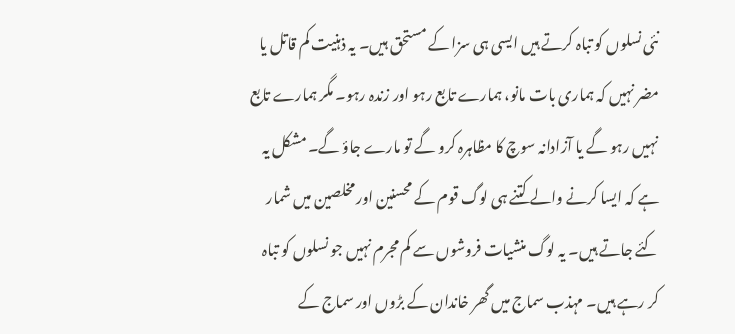نئی نسلوں کو تباہ کرتے ہیں ایسی ہی سزا کے مستحق ہیں۔ یہ ذہنیت کم قاتل یا مضر نہیں کہ ہماری بات مانو، ہمارے تابع رہو اور زندہ رہو۔ مگر ہمارے تابع نہیں رہو گے یا آزادانہ سوچ کا مظاہرہ کرو گے تو مارے جاؤ گے۔ مشکل یہ ہے کہ ایسا کرنے والے کتنے ہی لوگ قوم کے محسنین اور مخلصین میں شمار کئے جاتے ہیں۔ یہ لوگ منشیات فروشوں سے کم مجرم نہیں جو نسلوں کو تباہ کر رہے ہیں۔ مہذب سماج میں گھر خاندان کے بڑوں اور سماج کے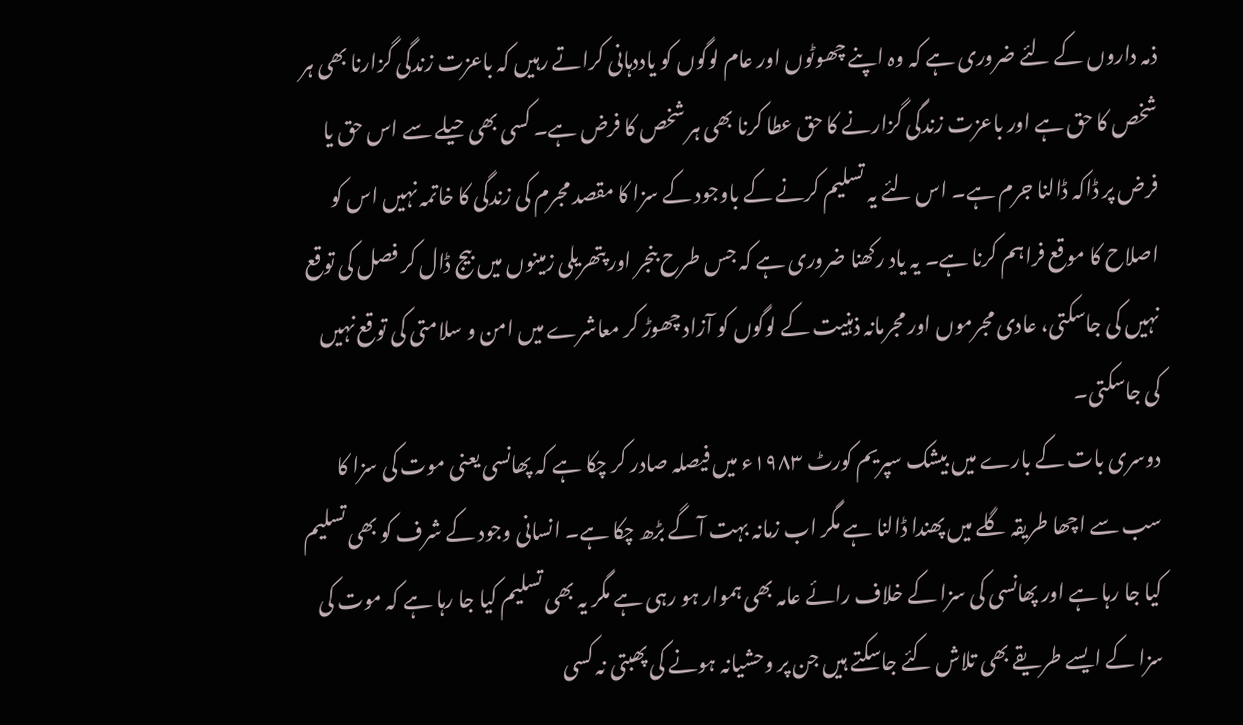ذمہ داروں کے لئے ضروری ہے کہ وہ اپنے چھوٹوں اور عام لوگوں کو یاددہانی کراتے رہیں کہ باعزت زندگی گزارنا بھی ہر شخص کا حق ہے اور باعزت زندگی گزارنے کا حق عطا کرنا بھی ہر شخص کا فرض ہے۔ کسی بھی حیلے سے اس حق یا فرض پر ڈاکہ ڈالنا جرم ہے۔ اس لئے یہ تسلیم کرنے کے باوجود کے سزا کا مقصد مجرم کی زندگی کا خاتمہ نہیں اس کو اصلاح کا موقع فراہم کرنا ہے۔ یہ یاد رکھنا ضروری ہے کہ جس طرح بنجر اور پتھریلی زمینوں میں بیج ڈال کر فصل کی توقع نہیں کی جاسکتی، عادی مجرموں اور مجرمانہ ذہنیت کے لوگوں کو آزاد چھوڑ کر معاشرے میں امن و سلامتی کی توقع نہیں کی جاسکتی۔
دوسری بات کے بارے میں بیشک سپریم کورٹ ۱۹۸۳ء میں فیصلہ صادر کر چکا ہے کہ پھانسی یعنی موت کی سزا کا سب سے اچھا طریقہ گلے میں پھندا ڈالنا ہے مگر اب زمانہ بہت آگے بڑھ چکا ہے۔ انسانی وجود کے شرف کو بھی تسلیم کیا جا رہا ہے اور پھانسی کی سزا کے خلاف رائے عامہ بھی ہموار ہو رہی ہے مگر یہ بھی تسلیم کیا جا رہا ہے کہ موت کی سزا کے ایسے طریقے بھی تلاش کئے جاسکتے ہیں جن پر وحشیانہ ہونے کی پھبتی نہ کسی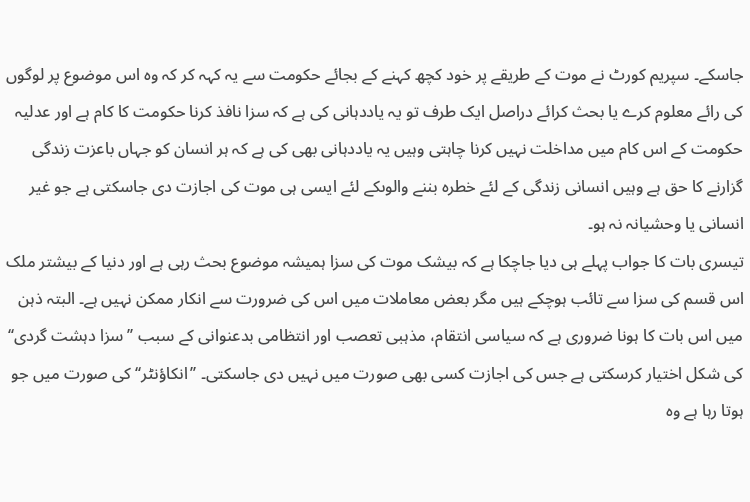جاسکے۔ سپریم کورٹ نے موت کے طریقے پر خود کچھ کہنے کے بجائے حکومت سے یہ کہہ کر کہ وہ اس موضوع پر لوگوں کی رائے معلوم کرے یا بحث کرائے دراصل ایک طرف تو یہ یاددہانی کی ہے کہ سزا نافذ کرنا حکومت کا کام ہے اور عدلیہ حکومت کے اس کام میں مداخلت نہیں کرنا چاہتی وہیں یہ یاددہانی بھی کی ہے کہ ہر انسان کو جہاں باعزت زندگی گزارنے کا حق ہے وہیں انسانی زندگی کے لئے خطرہ بننے والوںکے لئے ایسی ہی موت کی اجازت دی جاسکتی ہے جو غیر انسانی یا وحشیانہ نہ ہو۔
تیسری بات کا جواب پہلے ہی دیا جاچکا ہے کہ بیشک موت کی سزا ہمیشہ موضوع بحث رہی ہے اور دنیا کے بیشتر ملک اس قسم کی سزا سے تائب ہوچکے ہیں مگر بعض معاملات میں اس کی ضرورت سے انکار ممکن نہیں ہے۔ البتہ ذہن میں اس بات کا ہونا ضروری ہے کہ سیاسی انتقام، مذہبی تعصب اور انتظامی بدعنوانی کے سبب ’’سزا دہشت گردی‘‘ کی شکل اختیار کرسکتی ہے جس کی اجازت کسی بھی صورت میں نہیں دی جاسکتی۔ ’’انکاؤنٹر‘‘ کی صورت میں جو ہوتا رہا ہے وہ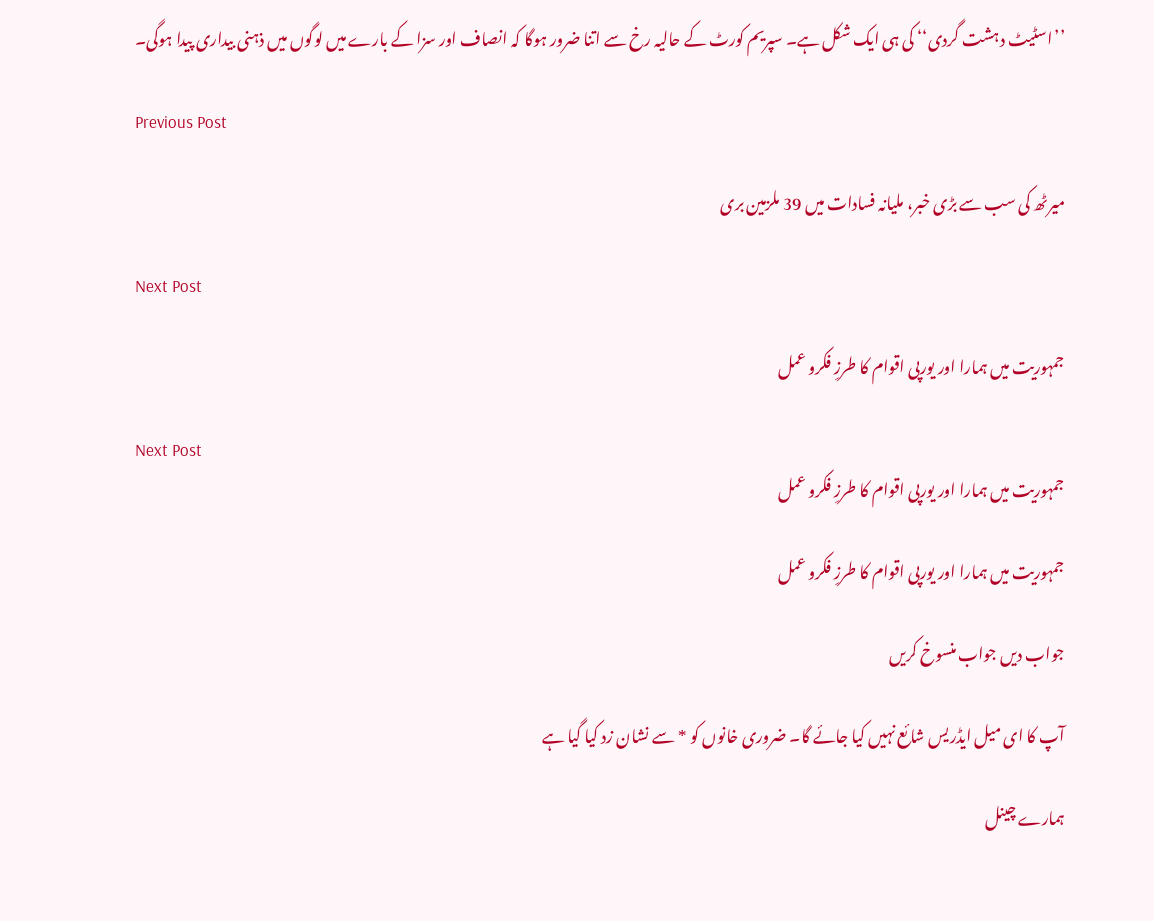’’اسٹیٹ دہشت گردی‘‘ کی ہی ایک شکل ہے۔ سپریم کورٹ کے حالیہ رخ سے اتنا ضرور ہوگا کہ انصاف اور سزا کے بارے میں لوگوں میں ذہنی بیداری پیدا ہوگی۔

Previous Post

میرٹھ کی سب سے بڑی خبر، ملیانہ فسادات میں 39 ملزمین بری

Next Post

جمہوریت میں ہمارا اور یورپی اقوام کا طرزِ فکرو عمل

Next Post
جمہوریت میں ہمارا اور یورپی اقوام کا طرزِ فکرو عمل

جمہوریت میں ہمارا اور یورپی اقوام کا طرزِ فکرو عمل

جواب دیں جواب منسوخ کریں

آپ کا ای میل ایڈریس شائع نہیں کیا جائے گا۔ ضروری خانوں کو * سے نشان زد کیا گیا ہے

ہمارے چینل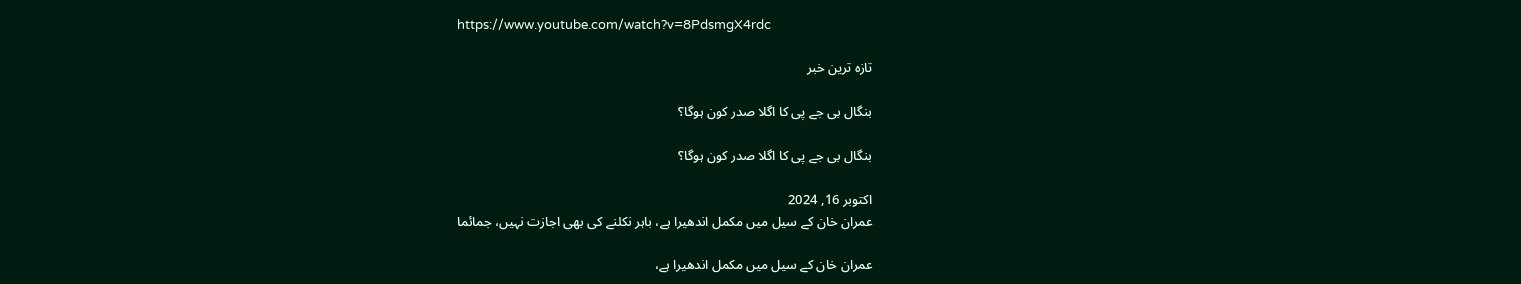https://www.youtube.com/watch?v=8PdsmgX4rdc

تازہ ترین خبر

بنگال بی جے پی کا اگلا صدر کون ہوگا؟

بنگال بی جے پی کا اگلا صدر کون ہوگا؟

اکتوبر 16, 2024
عمران خان کے سیل میں مکمل اندھیرا ہے، باہر نکلنے کی بھی اجازت نہیں، جمائما

عمران خان کے سیل میں مکمل اندھیرا ہے،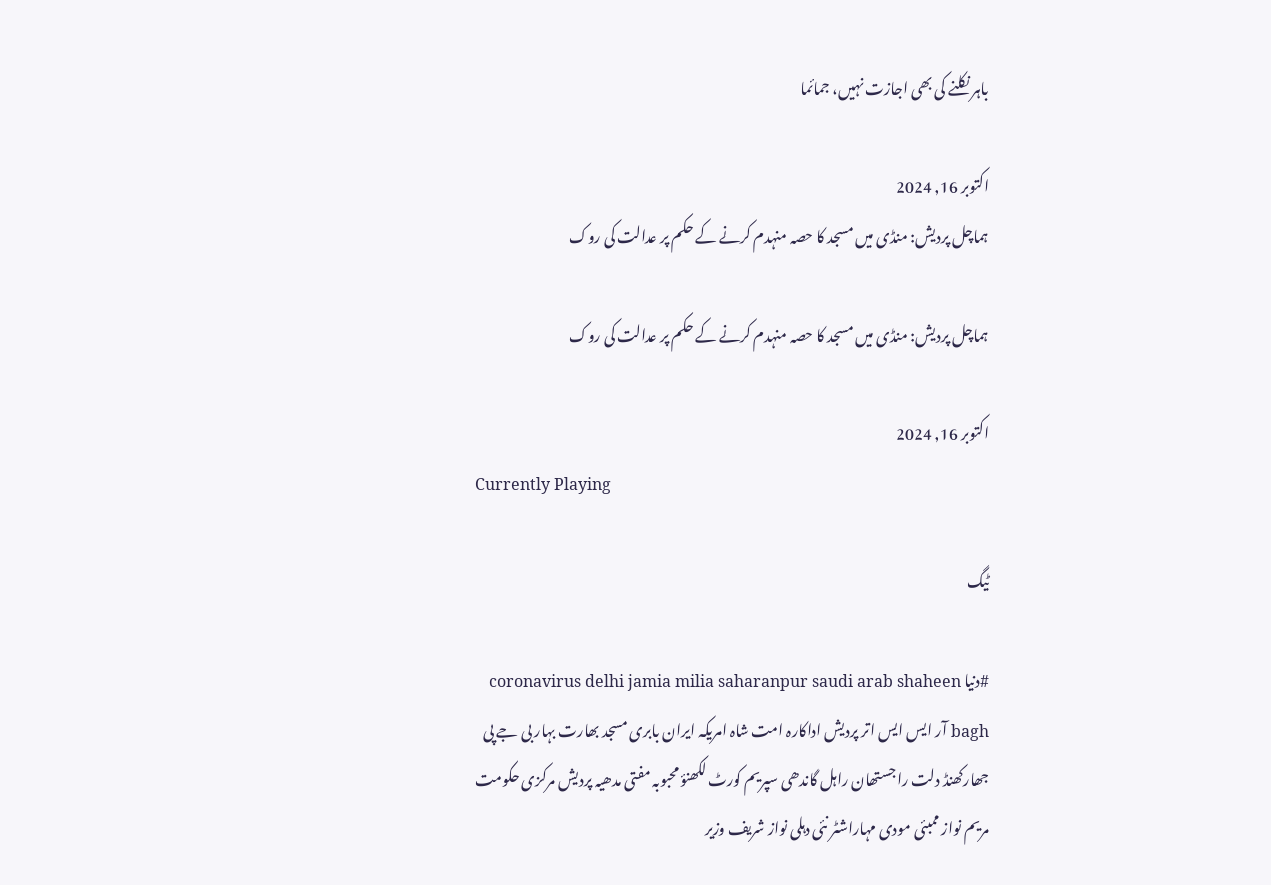باہر نکلنے کی بھی اجازت نہیں، جمائما

اکتوبر 16, 2024
ہماچل پردیش: منڈی میں مسجد کا حصہ منہدم کرنے کے حکم پر عدالت کی روک

ہماچل پردیش: منڈی میں مسجد کا حصہ منہدم کرنے کے حکم پر عدالت کی روک

اکتوبر 16, 2024
Currently Playing

ٹیگ

#دنیا coronavirus delhi jamia milia saharanpur saudi arab shaheen bagh آر ایس ایس اتر پردیش اداکارہ امت شاہ امریکہ ایران بابری مسجد بھارت بہار بی جے پی جھارکھنڈ دلت راجستھان راہل گاندھی سپریم کورٹ لکھنؤ محبوبہ مفتی مدھیہ پردیش مرکزی حکومت مریم نواز ممبئی مودی مہاراشٹر نئی دہلی نواز شریف وزیر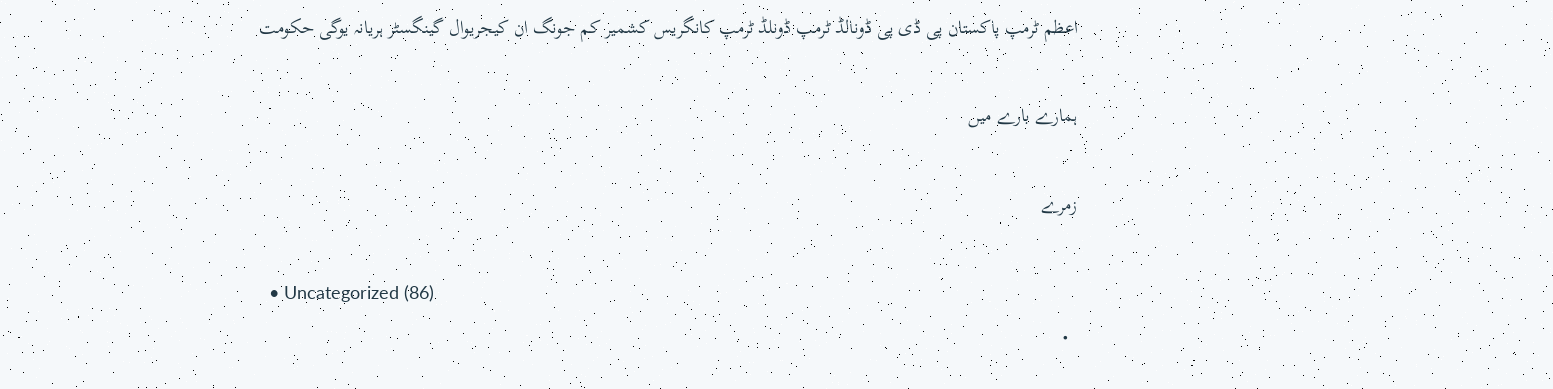اعظم ٹرمپ پاکستان پی ڈی پی ڈونالڈ ٹرمپ ڈونلڈ ٹرمپ کانگریس کشمیر کم جونگ ان کیجریوال گینگسٹر ہریانہ یوگی حکومت

ہمارے بارے میں

زمرے

  • Uncategorized (86)
  •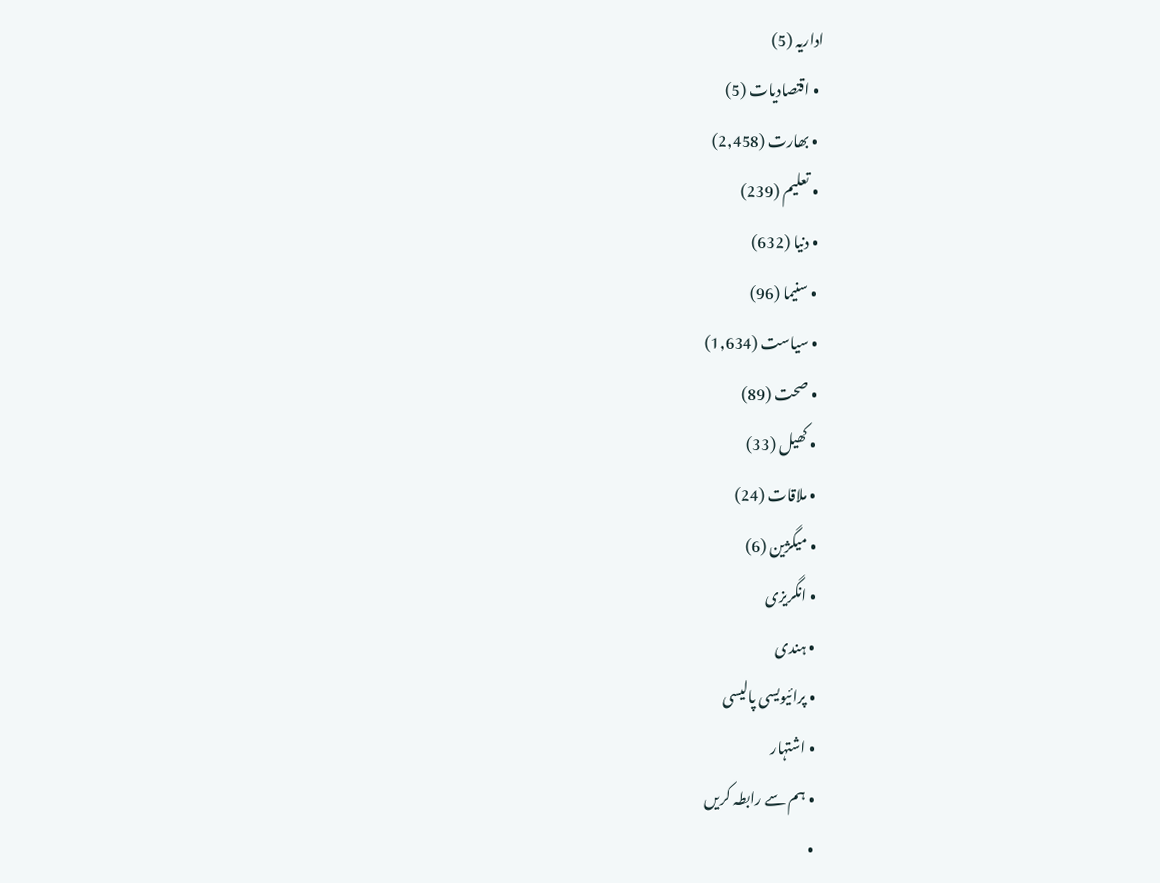اداریہ (5)
  • اقتصادیات (5)
  • بھارت (2,458)
  • تعلیم (239)
  • دنیا (632)
  • سنیما (96)
  • سیاست (1,634)
  • صحت (89)
  • کھیل (33)
  • ملاقات (24)
  • میگژین (6)
  • انگریزی
  • ہندی
  • پرائیویسی پالیسی
  • اشتہار
  • ہم سے رابطہ کریں
  •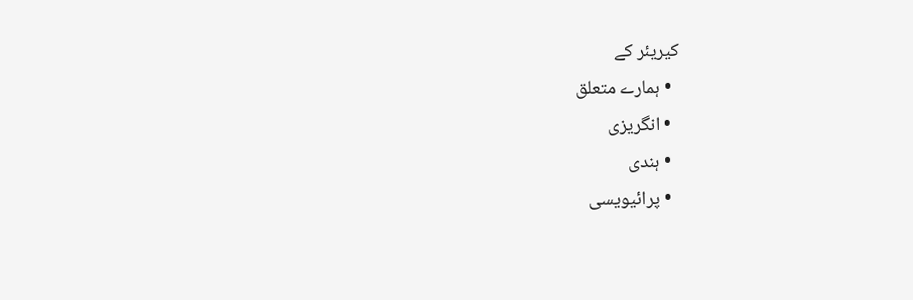کیریئر کے
  • ہمارے متعلق
  • انگریزی
  • ہندی
  • پرائیویسی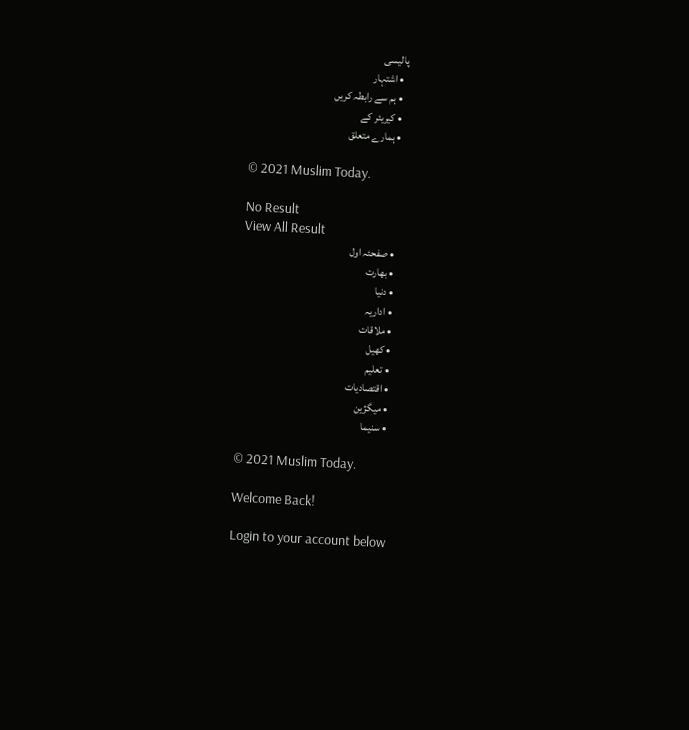پالیسی
  • اشتہار
  • ہم سے رابطہ کریں
  • کیریئر کے
  • ہمارے متعلق

© 2021 Muslim Today.

No Result
View All Result
  • صفحئہ اول
  • بھارت
  • دنیا
  • اداریہ
  • ملاقات
  • کھیل
  • تعلیم
  • اقتصادیات
  • میگژین
  • سنیما

© 2021 Muslim Today.

Welcome Back!

Login to your account below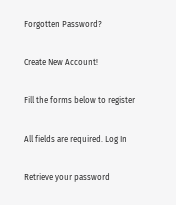Forgotten Password?

Create New Account!

Fill the forms below to register

All fields are required. Log In

Retrieve your password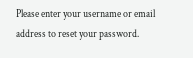Please enter your username or email address to reset your password.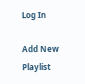Log In

Add New Playlist